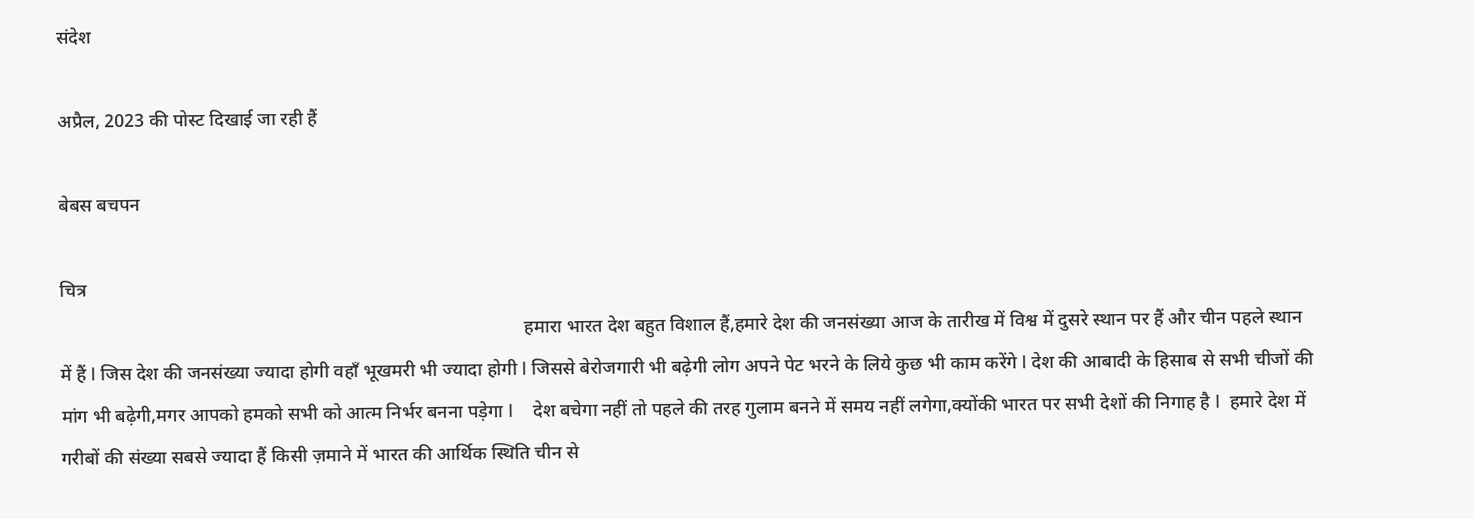संदेश

अप्रैल, 2023 की पोस्ट दिखाई जा रही हैं

बेबस बचपन

चित्र
                                                                                                   हमारा भारत देश बहुत विशाल हैं,हमारे देश की जनसंख्या आज के तारीख में विश्व में दुसरे स्थान पर हैं और चीन पहले स्थान में हैं I जिस देश की जनसंख्या ज्यादा होगी वहाँ भूखमरी भी ज्यादा होगी I जिससे बेरोजगारी भी बढ़ेगी लोग अपने पेट भरने के लिये कुछ भी काम करेंगे I देश की आबादी के हिसाब से सभी चीजों की मांग भी बढ़ेगी,मगर आपको हमको सभी को आत्म निर्भर बनना पड़ेगा I    देश बचेगा नहीं तो पहले की तरह गुलाम बनने में समय नहीं लगेगा,क्योंकी भारत पर सभी देशों की निगाह है I  हमारे देश में गरीबों की संख्या सबसे ज्यादा हैं किसी ज़माने में भारत की आर्थिक स्थिति चीन से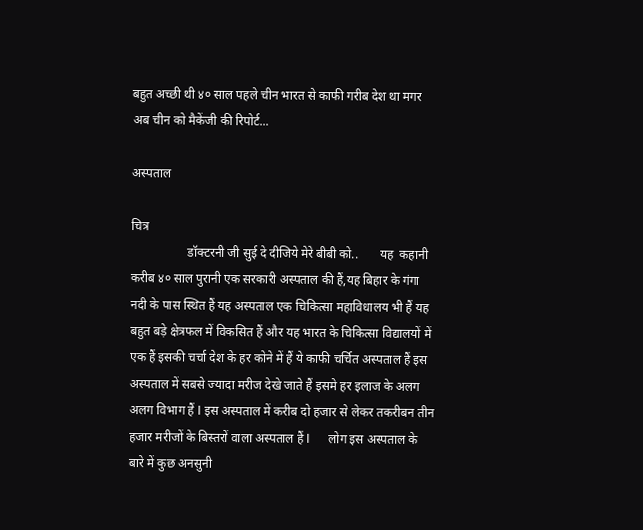बहुत अच्छी थी ४० साल पहले चीन भारत से काफी गरीब देश था मगर अब चीन को मैकेंजी की रिपोर्ट...

अस्पताल

चित्र
                  डॉक्टरनी जी सुई दे दीजिये मेरे बीबी को..       यह  कहानी  करीब ४० साल पुरानी एक सरकारी अस्पताल की हैं,यह बिहार के गंगा नदी के पास स्थित हैं यह अस्पताल एक चिकित्सा महाविधालय भी हैं यह बहुत बड़े क्षेत्रफल में विकसित हैं और यह भारत के चिकित्सा विद्यालयों में एक हैं इसकी चर्चा देश के हर कोने में हैं ये काफी चर्चित अस्पताल हैं इस अस्पताल में सबसे ज्यादा मरीज देखे जाते हैं इसमे हर इलाज के अलग अलग विभाग हैं I इस अस्पताल में करीब दो हजार से लेकर तकरीबन तीन हजार मरीजों के बिस्तरों वाला अस्पताल हैं I      लोग इस अस्पताल के बारे में कुछ अनसुनी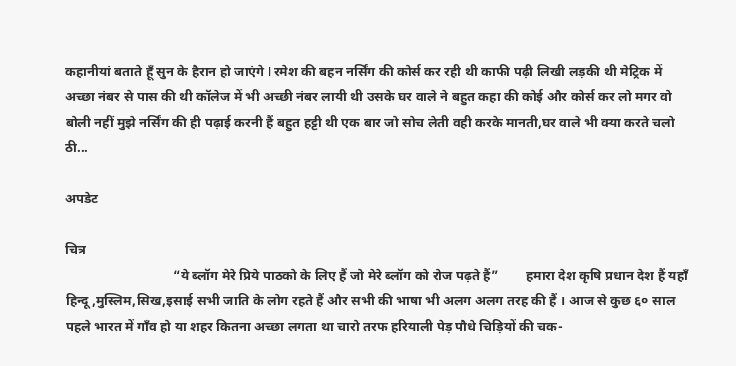कहानीयां बताते हूँ सुन के हैरान हो जाएंगे I रमेश की बहन नर्सिंग की कोर्स कर रही थी काफी पढ़ी लिखी लड़की थी मेट्रिक में अच्छा नंबर से पास की थी कॉलेज में भी अच्छी नंबर लायी थी उसके घर वाले ने बहुत कहा की कोई और कोर्स कर लो मगर वो बोली नहीं मुझे नर्सिंग की ही पढ़ाई करनी हैं बहुत हट्टी थी एक बार जो सोच लेती वही करके मानती,घर वाले भी क्या करते चलो ठी...

अपडेट

चित्र
                                “ये ब्लॉग मेरे प्रिये पाठको के लिए हैं जो मेरे ब्लॉग को रोज पढ़ते हैं”        हमारा देश कृषि प्रधान देश हैं यहाँ हिन्दू,मुस्लिम,सिख,इसाई सभी जाति के लोग रहते हैं और सभी की भाषा भी अलग अलग तरह की हैं । आज से कुछ ६० साल पहले भारत में गाँव हो या शहर कितना अच्छा लगता था चारो तरफ हरियाली पेड़ पौधे चिड़ियों की चक-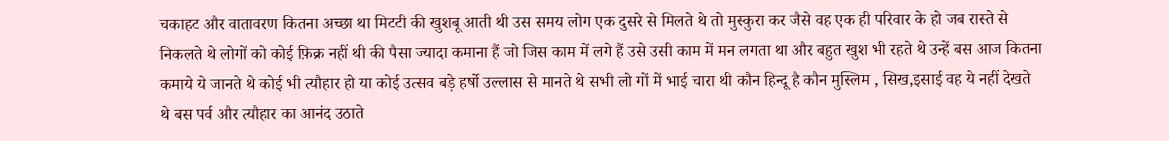चकाहट और वातावरण कितना अच्छा था मिटटी की खुशबू आती थी उस समय लोग एक दुसरे से मिलते थे तो मुस्कुरा कर जैसे वह एक ही परिवार के हो जब रास्ते से निकलते थे लोगों को कोई फ़िक्र नहीं थी की पैसा ज्यादा कमाना हैं जो जिस काम में लगे हैं उसे उसी काम में मन लगता था और बहुत खुश भी रहते थे उन्हें बस आज कितना   कमाये ये जानते थे कोई भी त्यौहार हो या कोई उत्सव बड़े हर्षो उल्लास से मानते थे सभी लो गों में भाई चारा थी कौन हिन्दू है कौन मुस्लिम , सिख,इसाई वह ये नहीं देखते थे बस पर्व और त्यौहार का आनंद उठाते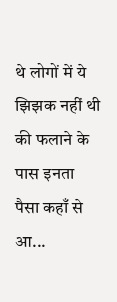थे लोगों में ये झिझक नहीं थी की फलाने के पास इनता पैसा कहाँ से आ...